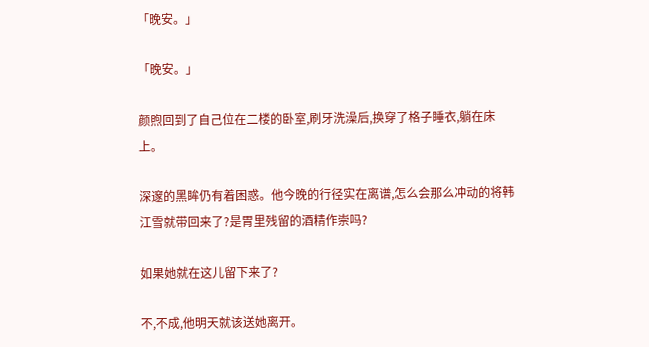「晚安。」

「晚安。」

颜煦回到了自己位在二楼的卧室,刷牙洗澡后,换穿了格子睡衣,躺在床上。

深邃的黑眸仍有着困惑。他今晚的行径实在离谱,怎么会那么冲动的将韩江雪就带回来了?是胃里残留的酒精作崇吗?

如果她就在这儿留下来了?

不,不成,他明天就该送她离开。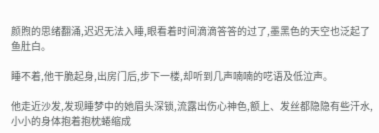颜煦的思绪翻涌,迟迟无法入睡,眼看着时间滴滴答答的过了,墨黑色的天空也泛起了鱼肚白。

睡不着,他干脆起身,出房门后,步下一楼,却听到几声喃喃的呓语及低泣声。

他走近沙发,发现睡梦中的她眉头深锁,流露出伤心神色,额上、发丝都隐隐有些汗水,小小的身体抱着抱枕蜷缩成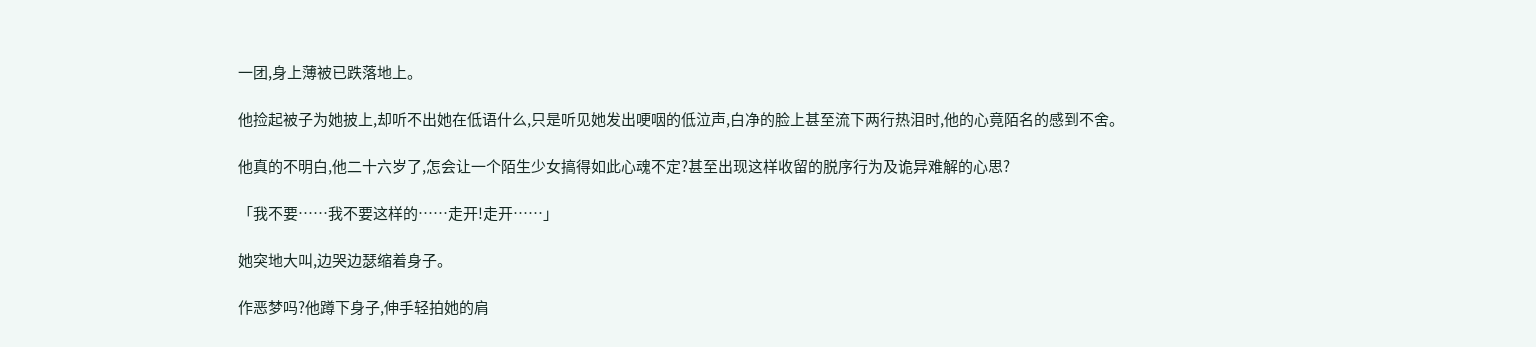一团,身上薄被已跌落地上。

他捡起被子为她披上,却听不出她在低语什么,只是听见她发出哽咽的低泣声,白净的脸上甚至流下两行热泪时,他的心竟陌名的感到不舍。

他真的不明白,他二十六岁了,怎会让一个陌生少女搞得如此心魂不定?甚至出现这样收留的脱序行为及诡异难解的心思?

「我不要……我不要这样的……走开!走开……」

她突地大叫,边哭边瑟缩着身子。

作恶梦吗?他蹲下身子,伸手轻拍她的肩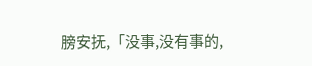膀安抚,「没事,没有事的,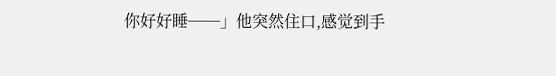你好好睡──」他突然住口,感觉到手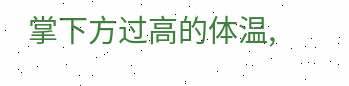掌下方过高的体温,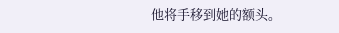他将手移到她的额头。